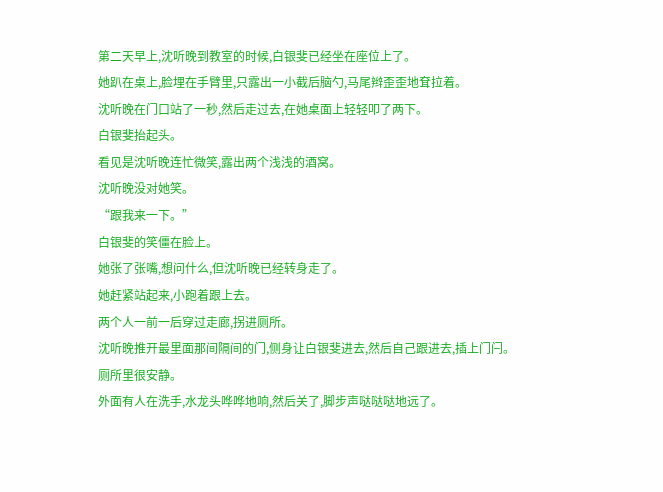第二天早上,沈听晚到教室的时候,白银斐已经坐在座位上了。
她趴在桌上,脸埋在手臂里,只露出一小截后脑勺,马尾辫歪歪地耷拉着。
沈听晚在门口站了一秒,然后走过去,在她桌面上轻轻叩了两下。
白银斐抬起头。
看见是沈听晚连忙微笑,露出两个浅浅的酒窝。
沈听晚没对她笑。
“跟我来一下。”
白银斐的笑僵在脸上。
她张了张嘴,想问什么,但沈听晚已经转身走了。
她赶紧站起来,小跑着跟上去。
两个人一前一后穿过走廊,拐进厕所。
沈听晚推开最里面那间隔间的门,侧身让白银斐进去,然后自己跟进去,插上门闩。
厕所里很安静。
外面有人在洗手,水龙头哗哗地响,然后关了,脚步声哒哒哒地远了。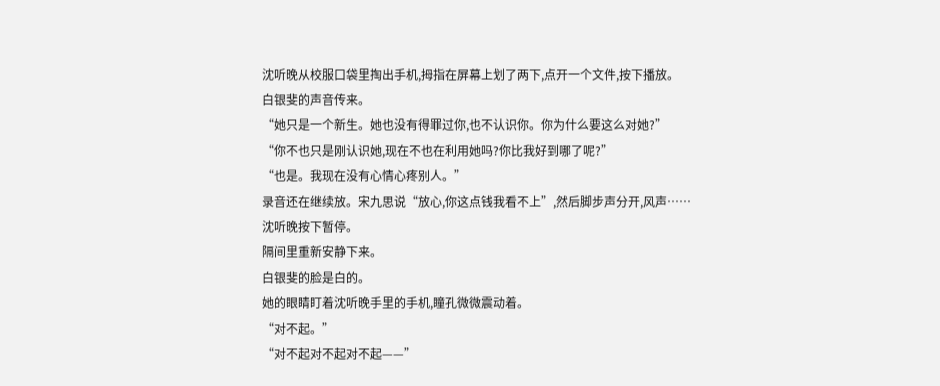沈听晚从校服口袋里掏出手机,拇指在屏幕上划了两下,点开一个文件,按下播放。
白银斐的声音传来。
“她只是一个新生。她也没有得罪过你,也不认识你。你为什么要这么对她?”
“你不也只是刚认识她,现在不也在利用她吗?你比我好到哪了呢?”
“也是。我现在没有心情心疼别人。”
录音还在继续放。宋九思说“放心,你这点钱我看不上”,然后脚步声分开,风声……
沈听晚按下暂停。
隔间里重新安静下来。
白银斐的脸是白的。
她的眼睛盯着沈听晚手里的手机,瞳孔微微震动着。
“对不起。”
“对不起对不起对不起——”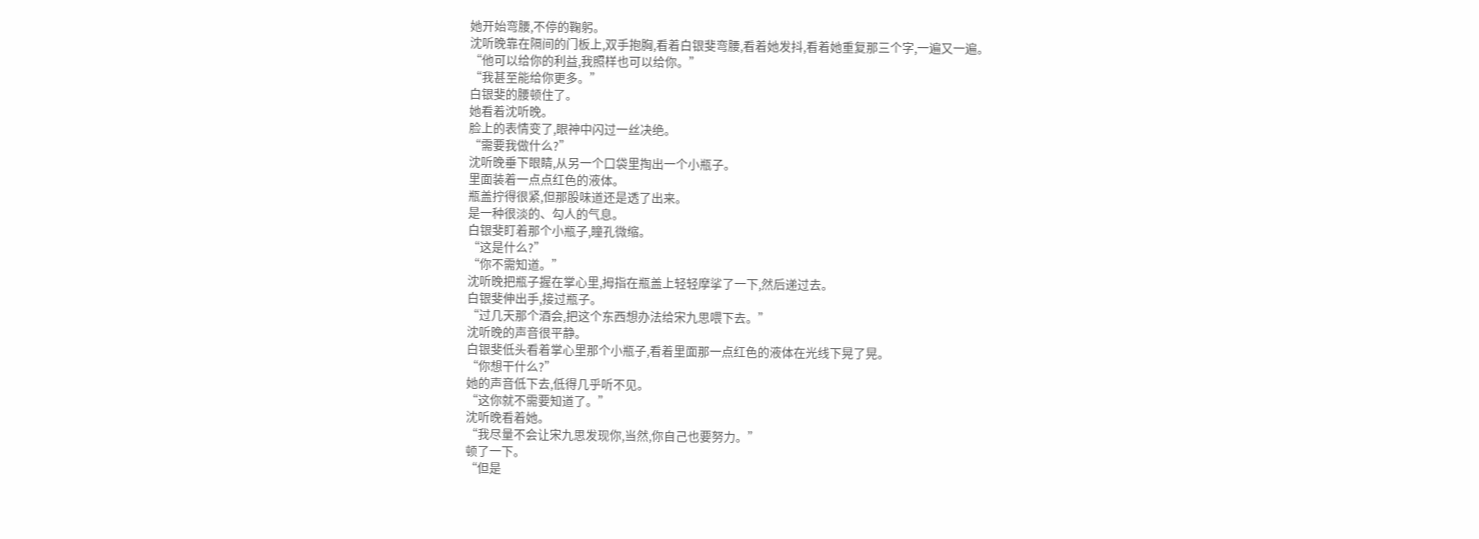她开始弯腰,不停的鞠躬。
沈听晚靠在隔间的门板上,双手抱胸,看着白银斐弯腰,看着她发抖,看着她重复那三个字,一遍又一遍。
“他可以给你的利益,我照样也可以给你。”
“我甚至能给你更多。”
白银斐的腰顿住了。
她看着沈听晚。
脸上的表情变了,眼神中闪过一丝决绝。
“需要我做什么?”
沈听晚垂下眼睛,从另一个口袋里掏出一个小瓶子。
里面装着一点点红色的液体。
瓶盖拧得很紧,但那股味道还是透了出来。
是一种很淡的、勾人的气息。
白银斐盯着那个小瓶子,瞳孔微缩。
“这是什么?”
“你不需知道。”
沈听晚把瓶子握在掌心里,拇指在瓶盖上轻轻摩挲了一下,然后递过去。
白银斐伸出手,接过瓶子。
“过几天那个酒会,把这个东西想办法给宋九思喂下去。”
沈听晚的声音很平静。
白银斐低头看着掌心里那个小瓶子,看着里面那一点红色的液体在光线下晃了晃。
“你想干什么?”
她的声音低下去,低得几乎听不见。
“这你就不需要知道了。”
沈听晚看着她。
“我尽量不会让宋九思发现你,当然,你自己也要努力。”
顿了一下。
“但是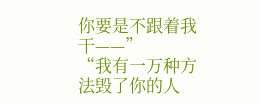你要是不跟着我干——”
“我有一万种方法毁了你的人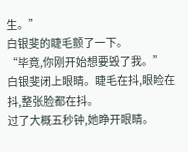生。”
白银斐的睫毛颤了一下。
“毕竟,你刚开始想要毁了我。”
白银斐闭上眼睛。睫毛在抖,眼睑在抖,整张脸都在抖。
过了大概五秒钟,她睁开眼睛。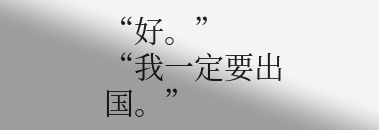“好。”
“我一定要出国。”